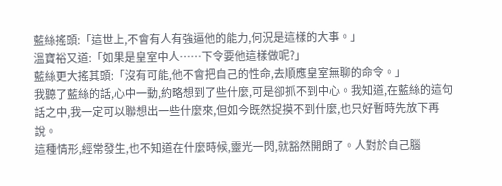藍絲搖頭:「這世上,不會有人有強逼他的能力,何況是這樣的大事。」
溫寶裕又道:「如果是皇室中人……下令要他這樣做呢?」
藍絲更大搖其頭:「沒有可能,他不會把自己的性命,去順應皇室無聊的命令。」
我聽了藍絲的話,心中一動,約略想到了些什麼,可是卻抓不到中心。我知道,在藍絲的這句話之中,我一定可以聯想出一些什麼來,但如今既然捉摸不到什麼,也只好暫時先放下再說。
這種情形,經常發生,也不知道在什麼時候,靈光一閃,就豁然開朗了。人對於自己腦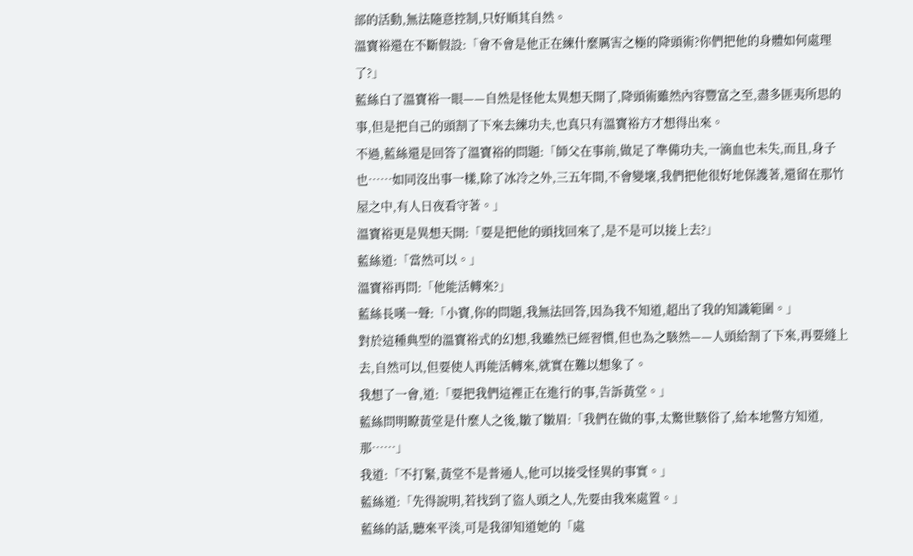部的活動,無法隨意控制,只好順其自然。
溫寶裕還在不斷假設:「會不會是他正在練什麼厲害之極的降頭術?你們把他的身體如何處理了?」
藍絲白了溫寶裕一眼——自然是怪他太異想天開了,降頭術雖然內容豐富之至,盡多匪夷所思的事,但是把自己的頭割了下來去練功夫,也真只有溫寶裕方才想得出來。
不過,藍絲還是回答了溫寶裕的問題:「師父在事前,做足了準備功夫,一滴血也未失,而且,身子也……如同沒出事一樣,除了冰冷之外,三五年間,不會變壞,我們把他很好地保護著,還留在那竹屋之中,有人日夜看守著。」
溫寶裕更是異想天開:「要是把他的頭找回來了,是不是可以接上去?」
藍絲道:「當然可以。」
溫寶裕再問:「他能活轉來?」
藍絲長嘆一聲:「小寶,你的問題,我無法回答,因為我不知道,超出了我的知識範圍。」
對於這種典型的溫寶裕式的幻想,我雖然已經習慣,但也為之駭然——人頭給割了下來,再要縫上去,自然可以,但要使人再能活轉來,就實在難以想象了。
我想了一會,道:「要把我們這裡正在進行的事,告訴黃堂。」
藍絲問明瞭黃堂是什麼人之後,皺了皺眉:「我們在做的事,太驚世駭俗了,給本地警方知道,那……」
我道:「不打緊,黃堂不是普通人,他可以接受怪異的事實。」
藍絲道:「先得說明,若找到了盜人頭之人,先要由我來處置。」
藍絲的話,聽來平淡,可是我卻知道她的「處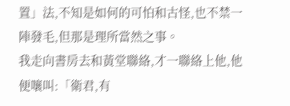置」法,不知是如何的可怕和古怪,也不禁一陣發毛,但那是理所當然之事。
我走向書房去和黃堂聯絡,才一聯絡上他,他便嚷叫:「衛君,有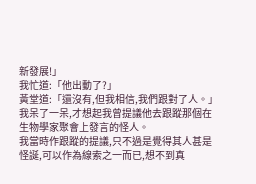新發展!」
我忙道:「他出動了?」
黃堂道:「還沒有,但我相信,我們跟對了人。」
我呆了一呆,才想起我曾提議他去跟蹤那個在生物學家聚會上發言的怪人。
我當時作跟蹤的提議,只不過是覺得其人甚是怪誕,可以作為線索之一而已,想不到真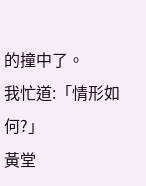的撞中了。
我忙道:「情形如何?」
黃堂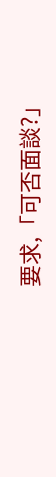要求,「可否面談?」